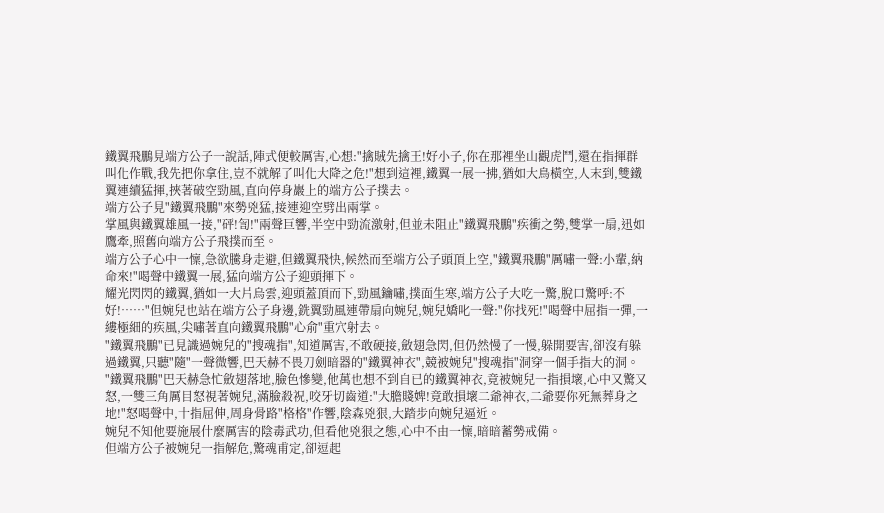鐵翼飛鵬見端方公子一說話,陣式便較厲害,心想:"擒賊先擒王!好小子,你在那裡坐山觀虎鬥,還在指揮群叫化作戰,我先把你拿住,豈不就解了叫化大降之危!"想到這裡,鐵翼一展一拂,猶如大鳥橫空,人末到,雙鐵翼連續猛揮,挾著破空勁風,直向停身巖上的端方公子撲去。
端方公子見"鐵翼飛鵬"來勢兇猛,接連迎空劈出兩掌。
掌風與鐵翼雄風一接,"砰!訇!"兩聲巨響,半空中勁流激射,但並未阻止"鐵翼飛鵬"疾衝之勢,雙掌一扇,迅如鷹牽,照舊向端方公子飛撲而至。
端方公子心中一懍,急欲騰身走避,但鐵翼飛快,候然而至端方公子頭頂上空,"鐵翼飛鵬"厲嘯一聲:小輩,納命來!"喝聲中鐵翼一展,猛向端方公子迎頭揮下。
耀光閃閃的鐵翼,猶如一大片烏雲,迎頭蓋頂而下,勁風鑰嘯,撲面生寒,端方公子大吃一驚,脫口驚呼:不好!……"但婉兒也站在端方公子身邊,銑翼勁風連帶扇向婉兒,婉兒嬌叱一聲:"你找死!"喝聲中屈指一彈,一縷極細的疾風,尖嘯著直向鐵翼飛鵬"心俞"重穴射去。
"鐵翼飛鵬"已見識過婉兒的"搜魂指",知道厲害,不敢硬接,斂翅急閃,但仍然慢了一慢,躲開要害,卻沒有躲過鐵翼,只聽"隨"一聲微響,巴天赫不畏刀劍暗器的"鐵翼神衣",競被婉兒"搜魂指"洞穿一個手指大的洞。
"鐵翼飛鵬"巴天赫急忙斂翅落地,臉色慘變,他萬也想不到自已的鐵翼神衣,竟被婉兒一指損壞,心中又驚又怒,一雙三角厲目怒視著婉兒,滿臉殺祝,咬牙切齒道:"大膽賤婢!竟敢損壞二爺神衣,二爺要你死無葬身之地!"怒喝聲中,十指屈伸,周身骨路"格格"作響,陰森兇狠,大踏步向婉兒逼近。
婉兒不知他要施展什麼厲害的陰毒武功,但看他兇狠之態,心中不由一懍,暗暗蓄勢戒備。
但端方公子被婉兒一指解危,驚魂甫定,卻逗起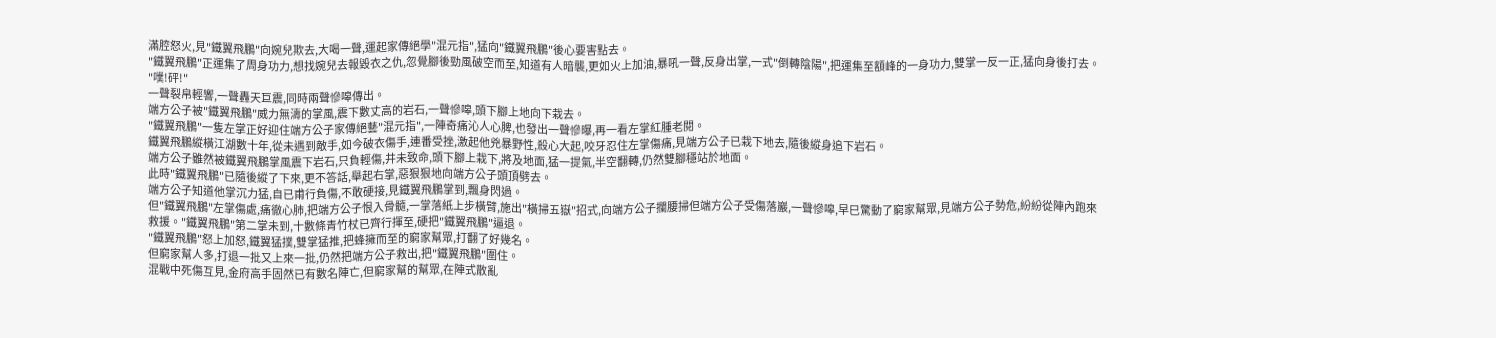滿腔怒火,見"鐵翼飛鵬"向婉兒欺去,大喝一聲,運起家傳絕學"混元指",猛向"鐵翼飛鵬"後心要害點去。
"鐵翼飛鵬"正運集了周身功力,想找婉兒去報毀衣之仇,忽覺腳後勁風破空而至,知道有人暗襲,更如火上加油,暴吼一聲,反身出掌,一式"倒轉陰陽",把運集至額峰的一身功力,雙掌一反一正,猛向身後打去。
"噗!砰!"
一聲裂帛輕響,一聲轟天巨震,同時兩聲慘嗥傳出。
端方公子被"鐵翼飛鵬"威力無濤的掌風,震下數丈高的岩石,一聲慘嗥,頭下腳上地向下栽去。
"鐵翼飛鵬"一隻左掌正好迎住端方公子家傳絕藝"混元指",一陣奇痛沁人心脾,也發出一聲慘曝,再一看左掌紅腫老閱。
鐵翼飛鵬縱橫江湖數十年,從未遇到敵手,如今破衣傷手,連番受挫,激起他兇暴野性,殺心大起,咬牙忍住左掌傷痛,見端方公子已栽下地去,隨後縱身追下岩石。
端方公子雖然被鐵翼飛鵬掌風震下岩石,只負輕傷,井未致命,頭下腳上栽下,將及地面,猛一提氣,半空翻轉,仍然雙腳穩站於地面。
此時"鐵翼飛鵬"已隨後縱了下來,更不答話,舉起右掌,惡狠狠地向端方公子頭頂劈去。
端方公子知道他掌沉力猛,自已甫行負傷,不敢硬接,見鐵翼飛鵬掌到,飄身閃過。
但"鐵翼飛鵬"左掌傷處,痛徹心肺,把端方公子恨入骨髓,一掌落紙上步橫臂,施出"橫掃五嶽"招式,向端方公子攔腰掃但端方公子受傷落巖,一聲慘嗥,早巳驚動了窮家幫眾,見端方公子勢危,紛紛從陣內跑來救援。"鐵翼飛鵬"第二掌未到,十數條青竹杖已齊行揮至,硬把"鐵翼飛鵬"逼退。
"鐵翼飛鵬"怒上加怒,鐵翼猛撲,雙掌猛推,把蜂擁而至的窮家幫眾,打翻了好幾名。
但窮家幫人多,打退一批又上來一批,仍然把端方公子救出,把"鐵翼飛鵬"圍住。
混戰中死傷互見,金府高手固然已有數名陣亡,但窮家幫的幫眾,在陣式散亂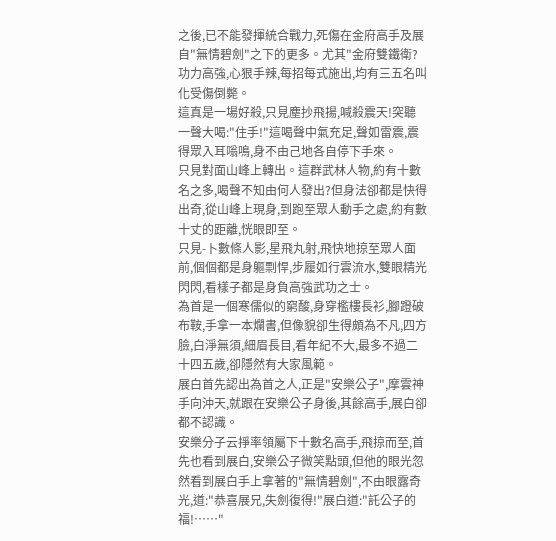之後,已不能發揮統合戰力,死傷在金府高手及展自"無情碧劍"之下的更多。尤其"金府雙鐵衛?功力高強,心狠手辣,每招每式施出,均有三五名叫化受傷倒斃。
這真是一場好殺,只見塵抄飛揚,喊殺震天!突聽一聲大喝:"住手!"這喝聲中氣充足,聲如雷震,震得眾入耳嗡鳴,身不由己地各自停下手來。
只見對面山峰上轉出。這群武林人物,約有十數名之多,喝聲不知由何人發出?但身法卻都是快得出奇,從山峰上現身,到跑至眾人動手之處,約有數十丈的距離,恍眼即至。
只見-卜數條人影,星飛丸射,飛快地掠至眾人面前,個個都是身軀剽悍,步履如行雲流水,雙眼精光閃閃,看樣子都是身負高強武功之士。
為首是一個寒儒似的窮酸,身穿檻樓長衫,腳蹬破布鞍,手拿一本爛書,但像貌卻生得頗為不凡,四方臉,白淨無須,細眉長目,看年紀不大,最多不過二十四五歲,卻隱然有大家風範。
展白首先認出為首之人,正是"安樂公子",摩雲神手向沖天,就跟在安樂公子身後,其餘高手,展白卻都不認識。
安樂分子云掙率領屬下十數名高手,飛掠而至,首先也看到展白,安樂公子微笑點頭,但他的眼光忽然看到展白手上拿著的"無情碧劍",不由眼露奇光,道:"恭喜展兄,失劍復得!"展白道:"託公子的福!……"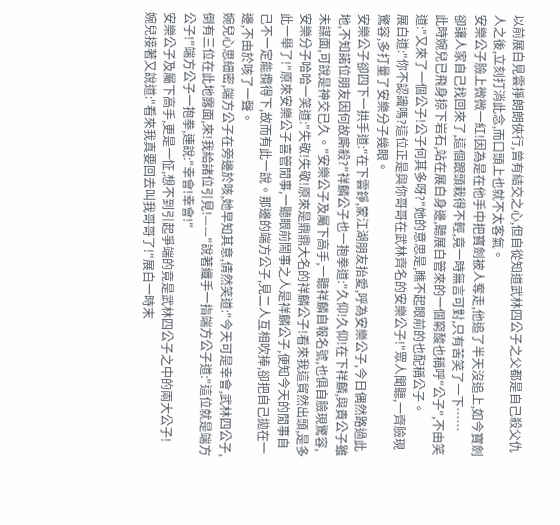以前展白見雲掙朗朗俠行,曾有結交之心,但自從知道武林四公子之父都是自己殺父仇人之後,立刻打消此念,而口頭上也就不太客氣。
安樂公子臉上微微一紅!因為是在他手中把寶劍被人奪走,他追了半天沒追上,如今寶劍卻讓人家自己找回來了,這個跟頭栽得不輕,竟一時無言可對,只有苦笑了一下……
此時婉兒已飛身掠下岩石,站在展白身邊,聽展白管來的一個窮酸也稱呼"公子",不由笑道:"又來了一個公子!公子何其多呀?"她的意思是,瞧不起眼前的也配稱公子。
展白道:"你不認識嗎?這位正是與你哥哥在武林齊名的安樂公子!"眾人聞聽,一齊臉現驚容,多打量了安樂分子幾眼。
安樂公子卻四下一拱手道:"在下雲錚,蒙江湖朋友抬愛,呼為安樂公子,今日偶然路過此地,不知諾位朋友因何故廝殺?"祥麟公子也一抱拳道:"久仰!久仰!在下祥麟,與貴公子雖未謀面,可說是神交已久。"安樂公子及屬下高手,一聽祥麟自報名號,也俱自臉現驚容,安樂分子哈哈一笑道:"失敬!失敬!原來是鼎鼎大名的祥麟公子!看來我這貿然出頭,是多此一舉了!"原來安樂公子喜管閒事,一聽眼前鬧事之人是祥麟公子,便知今天的閒事自己不一定能攬得下,故而有此一說。那邊的端方公子,見二人互相吹捧,卻把自己拋在一邊,不由於咳了一聲。
婉兒心思細密,端方公子在旁邊於咳,她早知其意,倩然笑道:"今天可是幸會,武林四公子,倒有三位在此地露面,來!我給諸位引見!——"說著纖手一指端方公子道:"這位就是端方公子!"端方公子一抱拳,連說:"幸會!幸會!"
安樂公子及屬下高手,更是一怔,想不到引起爭端的竟是武林四公子之中的兩大公子!
婉兒接著又說道:"看來我真要回去叫我哥哥了!"展白一時末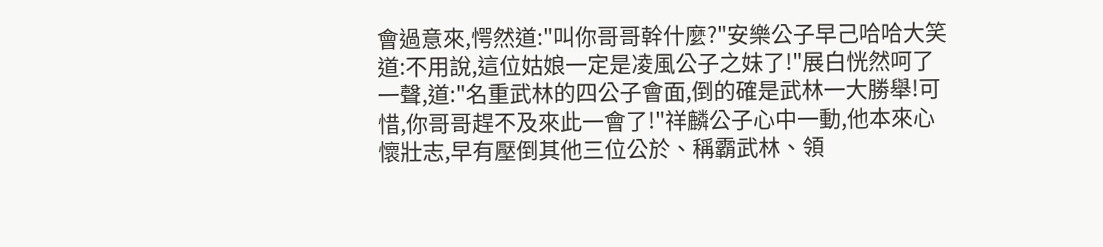會過意來,愕然道:"叫你哥哥幹什麼?"安樂公子早己哈哈大笑道:不用說,這位姑娘一定是凌風公子之妹了!"展白恍然呵了一聲,道:"名重武林的四公子會面,倒的確是武林一大勝舉!可惜,你哥哥趕不及來此一會了!"祥麟公子心中一動,他本來心懷壯志,早有壓倒其他三位公於、稱霸武林、領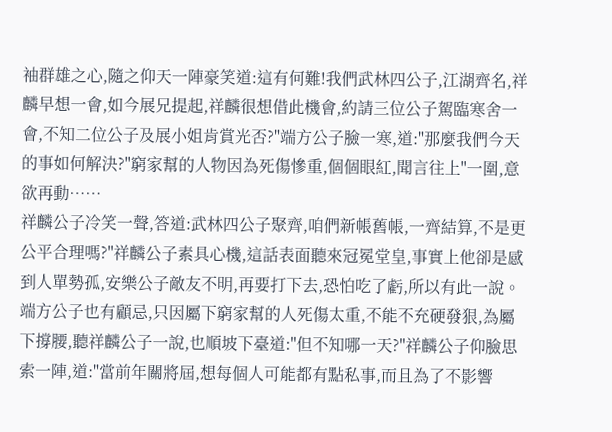袖群雄之心,隨之仰天一陣豪笑道:這有何難!我們武林四公子,江湖齊名,祥麟早想一會,如今展兄提起,祥麟很想借此機會,約請三位公子駕臨寒舍一會,不知二位公子及展小姐肯賞光否?"端方公子臉一寒,道:"那麼我們今天的事如何解決?"窮家幫的人物因為死傷慘重,個個眼紅,聞言往上"一圍,意欲再動……
祥麟公子冷笑一聲,答道:武林四公子聚齊,咱們新帳舊帳,一齊結算,不是更公平合理嗎?"祥麟公子素具心機,這話表面聽來冠冕堂皇,事實上他卻是感到人單勢孤,安樂公子敵友不明,再要打下去,恐怕吃了虧,所以有此一說。
端方公子也有顧忌,只因屬下窮家幫的人死傷太重,不能不充硬發狠,為屬下撐腰,聽祥麟公子一說,也順坡下臺道:"但不知哪一天?"祥麟公子仰臉思索一陣,道:"當前年關將屆,想每個人可能都有點私事,而且為了不影響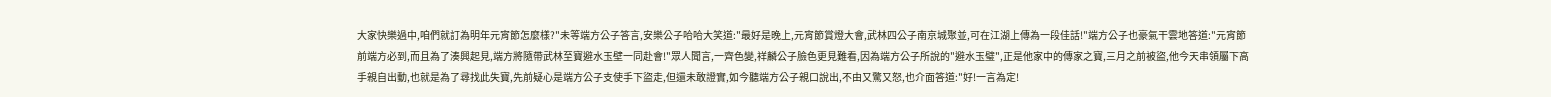大家快樂過中,咱們就訂為明年元宵節怎麼樣?"未等端方公子答言,安樂公子哈哈大笑道:"最好是晚上,元宵節賞燈大會,武林四公子南京城聚並,可在江湖上傳為一段佳話!"端方公子也豪氣干雲地答道:"元宵節前端方必到,而且為了湊興起見,端方將隨帶武林至寶避水玉壁一同赴會!"眾人聞言,一齊色變,祥麟公子臉色更見難看,因為端方公子所說的"避水玉璧",正是他家中的傳家之寶,三月之前被盜,他今天串領屬下高手親自出動,也就是為了尋找此失寶,先前疑心是端方公子支使手下盜走,但還未敢證實,如今聽端方公子親口說出,不由又驚又怒,也介面答道:"好!一言為定!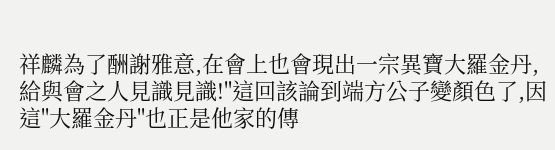祥麟為了酬謝雅意,在會上也會現出一宗異寶大羅金丹,給與會之人見識見識!"這回該論到端方公子變顏色了,因這"大羅金丹"也正是他家的傳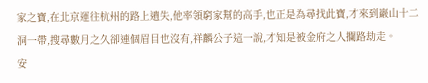家之寶,在北京運往杭州的路上遺失,他率領窮家幫的高手,也正是為尋找此寶,才來到巖山十二洞一帶,搜尋數月之久卻連個眉目也沒有,祥麟公子這一說,才知是被金府之人攔路劫走。
安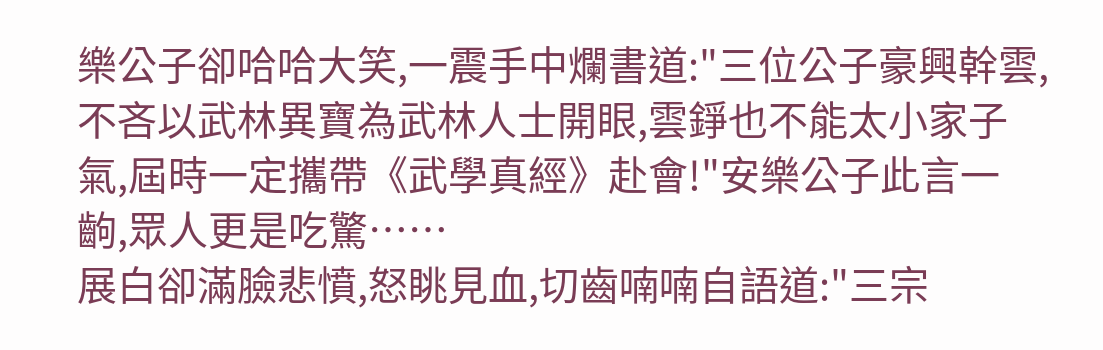樂公子卻哈哈大笑,一震手中爛書道:"三位公子豪興幹雲,不吝以武林異寶為武林人士開眼,雲錚也不能太小家子氣,屆時一定攜帶《武學真經》赴會!"安樂公子此言一齣,眾人更是吃驚……
展白卻滿臉悲憤,怒眺見血,切齒喃喃自語道:"三宗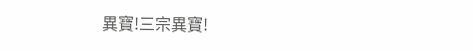異寶!三宗異寶!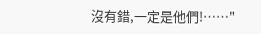沒有錯,一定是他們!……"